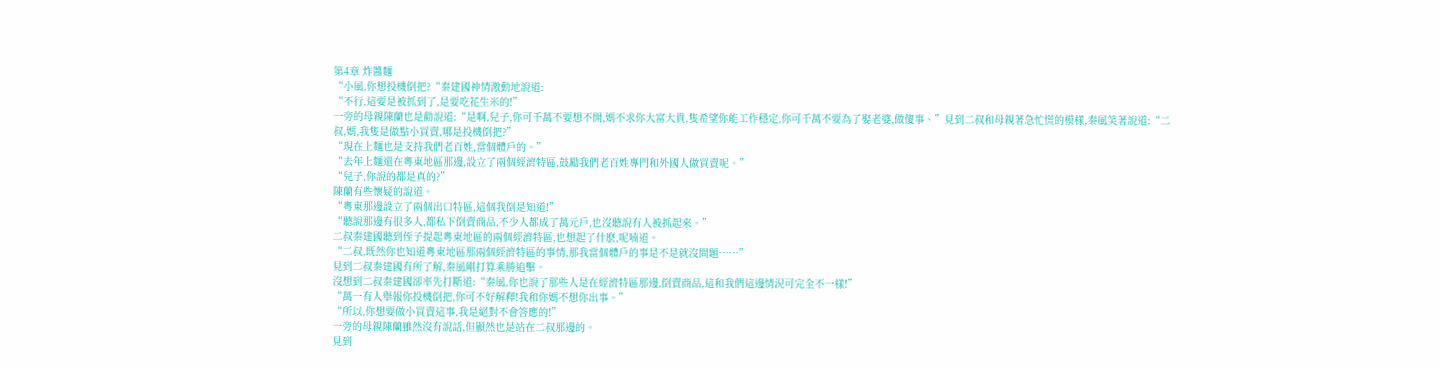第4章 炸醬麵
“小風,你想投機倒把?“秦建國神情激動地說道:
“不行,這要是被抓到了,是要吃花生米的!”
一旁的母親陳蘭也是勸說道:“是啊,兒子,你可千萬不要想不開,媽不求你大富大貴,隻希望你能工作穩定,你可千萬不要為了娶老婆,做傻事、”見到二叔和母親著急忙慌的模樣,秦風笑著說道:“二叔,媽,我隻是做點小買賣,哪是投機倒把?”
“現在上麵也是支持我們老百姓,當個體戶的。”
“去年上麵還在粵東地區那邊,設立了兩個經濟特區,鼓勵我們老百姓專門和外國人做買賣呢。”
“兒子,你說的都是真的?”
陳蘭有些懷疑的說道。
“粵東那邊設立了兩個出口特區,這個我倒是知道!”
“聽說那邊有很多人,都私下倒賣商品,不少人都成了萬元戶,也沒聽說有人被抓起來。”
二叔秦建國聽到侄子提起粵東地區的兩個經濟特區,也想起了什麽,呢喃道。
“二叔,既然你也知道粵東地區那兩個經濟特區的事情,那我當個體戶的事是不是就沒問題……”
見到二叔秦建國有所了解,秦風剛打算乘勝追擊。
沒想到二叔秦建國卻率先打斷道:“秦風,你也說了那些人是在經濟特區那邊,倒賣商品,這和我們這邊情況可完全不一樣!”
“萬一有人舉報你投機倒把,你可不好解釋!我和你媽不想你出事。”
“所以,你想要做小買賣這事,我是絕對不會答應的!”
一旁的母親陳蘭雖然沒有說話,但顯然也是站在二叔那邊的。
見到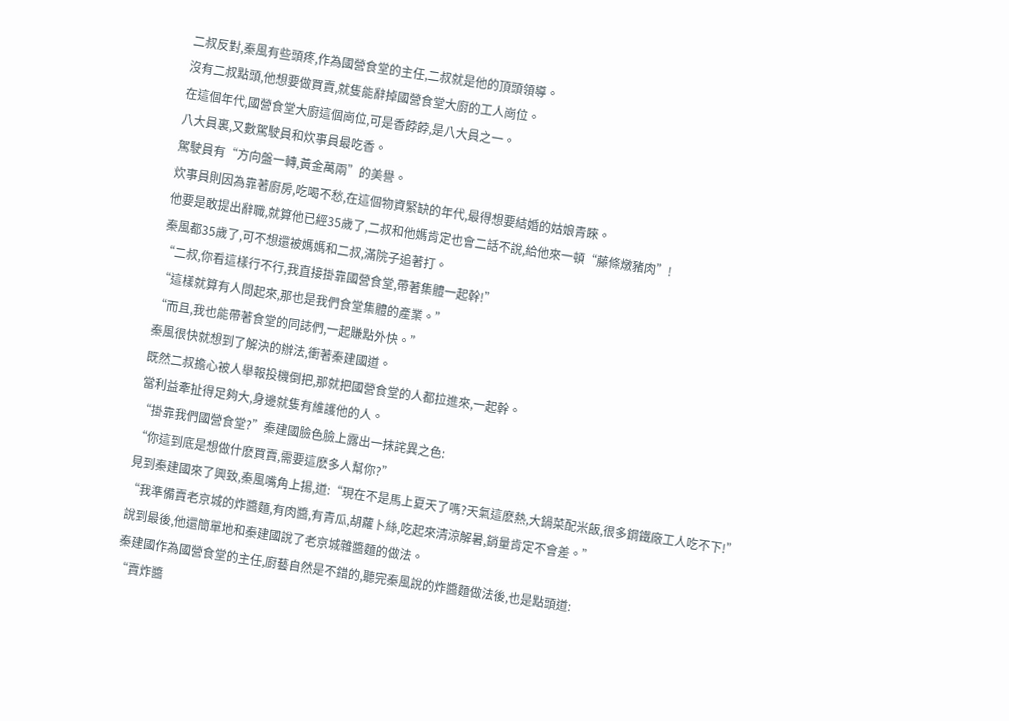二叔反對,秦風有些頭疼,作為國營食堂的主任,二叔就是他的頂頭領導。
沒有二叔點頭,他想要做買賣,就隻能辭掉國營食堂大廚的工人崗位。
在這個年代,國營食堂大廚這個崗位,可是香餑餑,是八大員之一。
八大員裏,又數駕駛員和炊事員最吃香。
駕駛員有“方向盤一轉,黃金萬兩”的美譽。
炊事員則因為靠著廚房,吃喝不愁,在這個物資緊缺的年代,最得想要結婚的姑娘青睞。
他要是敢提出辭職,就算他已經35歲了,二叔和他媽肯定也會二話不說,給他來一頓“藤條燉豬肉”!
秦風都35歲了,可不想還被媽媽和二叔,滿院子追著打。
“二叔,你看這樣行不行,我直接掛靠國營食堂,帶著集體一起幹!”
“這樣就算有人問起來,那也是我們食堂集體的產業。”
“而且,我也能帶著食堂的同誌們,一起賺點外快。”
秦風很快就想到了解決的辦法,衝著秦建國道。
既然二叔擔心被人舉報投機倒把,那就把國營食堂的人都拉進來,一起幹。
當利益牽扯得足夠大,身邊就隻有維護他的人。
“掛靠我們國營食堂?”秦建國臉色臉上露出一抹詫異之色:
“你這到底是想做什麽買賣,需要這麽多人幫你?”
見到秦建國來了興致,秦風嘴角上揚,道:“現在不是馬上夏天了嗎?天氣這麽熱,大鍋菜配米飯,很多鋼鐵廠工人吃不下!”
“我準備賣老京城的炸醬麵,有肉醬,有青瓜,胡蘿卜絲,吃起來清涼解暑,銷量肯定不會差。”
說到最後,他還簡單地和秦建國說了老京城雜醬麵的做法。
秦建國作為國營食堂的主任,廚藝自然是不錯的,聽完秦風說的炸醬麵做法後,也是點頭道:
“賣炸醬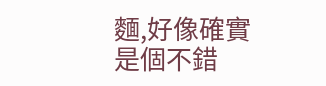麵,好像確實是個不錯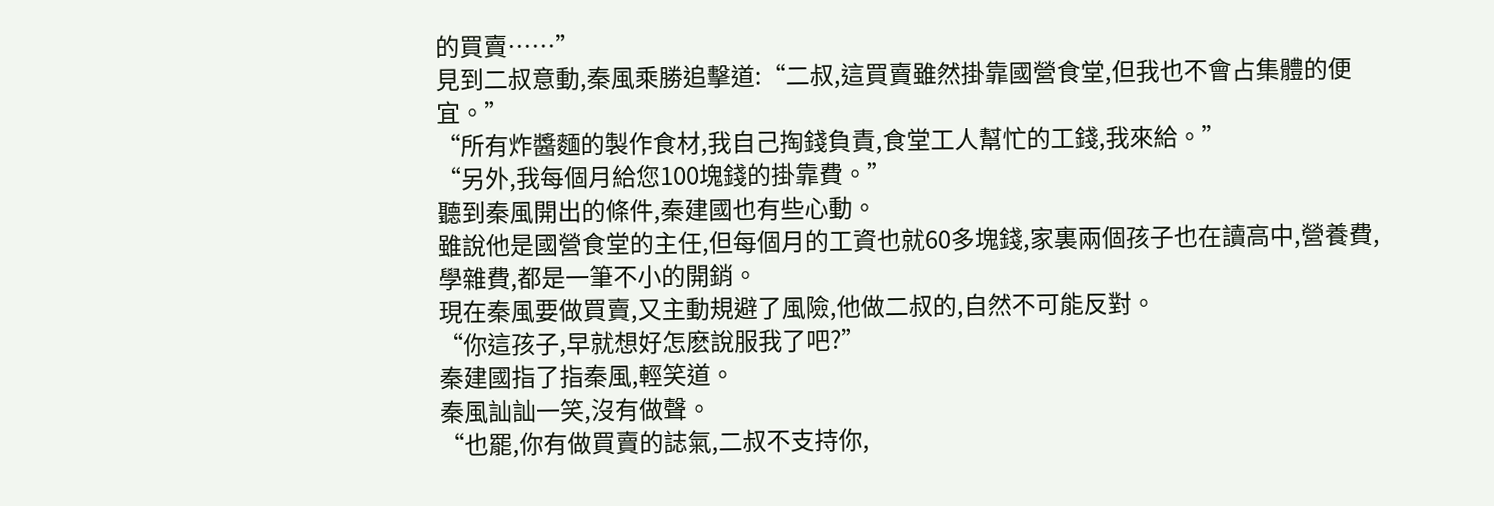的買賣……”
見到二叔意動,秦風乘勝追擊道:“二叔,這買賣雖然掛靠國營食堂,但我也不會占集體的便宜。”
“所有炸醬麵的製作食材,我自己掏錢負責,食堂工人幫忙的工錢,我來給。”
“另外,我每個月給您100塊錢的掛靠費。”
聽到秦風開出的條件,秦建國也有些心動。
雖說他是國營食堂的主任,但每個月的工資也就60多塊錢,家裏兩個孩子也在讀高中,營養費,學雜費,都是一筆不小的開銷。
現在秦風要做買賣,又主動規避了風險,他做二叔的,自然不可能反對。
“你這孩子,早就想好怎麽說服我了吧?”
秦建國指了指秦風,輕笑道。
秦風訕訕一笑,沒有做聲。
“也罷,你有做買賣的誌氣,二叔不支持你,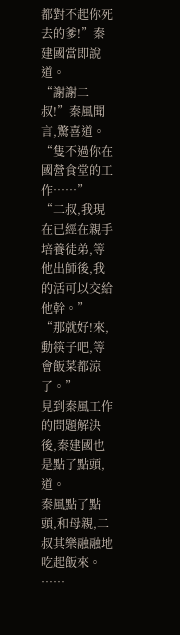都對不起你死去的爹!”秦建國當即說道。
“謝謝二叔!”秦風聞言,驚喜道。
“隻不過你在國營食堂的工作……”
“二叔,我現在已經在親手培養徒弟,等他出師後,我的活可以交給他幹。”
“那就好!來,動筷子吧,等會飯菜都涼了。”
見到秦風工作的問題解決後,秦建國也是點了點頭,道。
秦風點了點頭,和母親,二叔其樂融融地吃起飯來。
……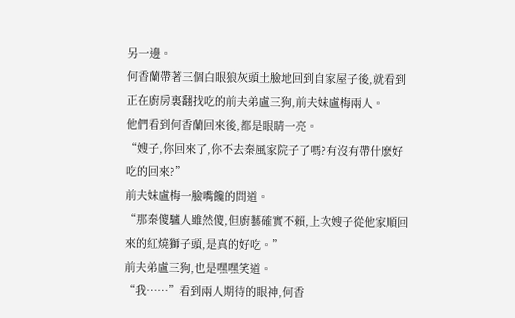另一邊。
何香蘭帶著三個白眼狼灰頭土臉地回到自家屋子後,就看到正在廚房裏翻找吃的前夫弟盧三狗,前夫妹盧梅兩人。
他們看到何香蘭回來後,都是眼睛一亮。
“嫂子,你回來了,你不去秦風家院子了嗎?有沒有帶什麽好吃的回來?”
前夫妹盧梅一臉嘴饞的問道。
“那秦傻驢人雖然傻,但廚藝確實不賴,上次嫂子從他家順回來的紅燒獅子頭,是真的好吃。”
前夫弟盧三狗,也是嘿嘿笑道。
“我……”看到兩人期待的眼神,何香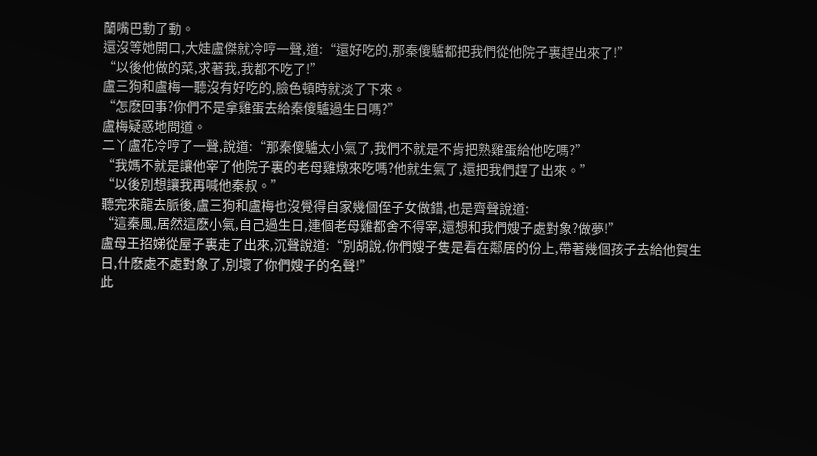蘭嘴巴動了動。
還沒等她開口,大娃盧傑就冷哼一聲,道:“還好吃的,那秦傻驢都把我們從他院子裏趕出來了!”
“以後他做的菜,求著我,我都不吃了!”
盧三狗和盧梅一聽沒有好吃的,臉色頓時就淡了下來。
“怎麽回事?你們不是拿雞蛋去給秦傻驢過生日嗎?”
盧梅疑惑地問道。
二丫盧花冷哼了一聲,說道:“那秦傻驢太小氣了,我們不就是不肯把熟雞蛋給他吃嗎?”
“我媽不就是讓他宰了他院子裏的老母雞燉來吃嗎?他就生氣了,還把我們趕了出來。”
“以後別想讓我再喊他秦叔。”
聽完來龍去脈後,盧三狗和盧梅也沒覺得自家幾個侄子女做錯,也是齊聲說道:
“這秦風,居然這麽小氣,自己過生日,連個老母雞都舍不得宰,還想和我們嫂子處對象?做夢!”
盧母王招娣從屋子裏走了出來,沉聲說道:“別胡說,你們嫂子隻是看在鄰居的份上,帶著幾個孩子去給他賀生日,什麽處不處對象了,別壞了你們嫂子的名聲!”
此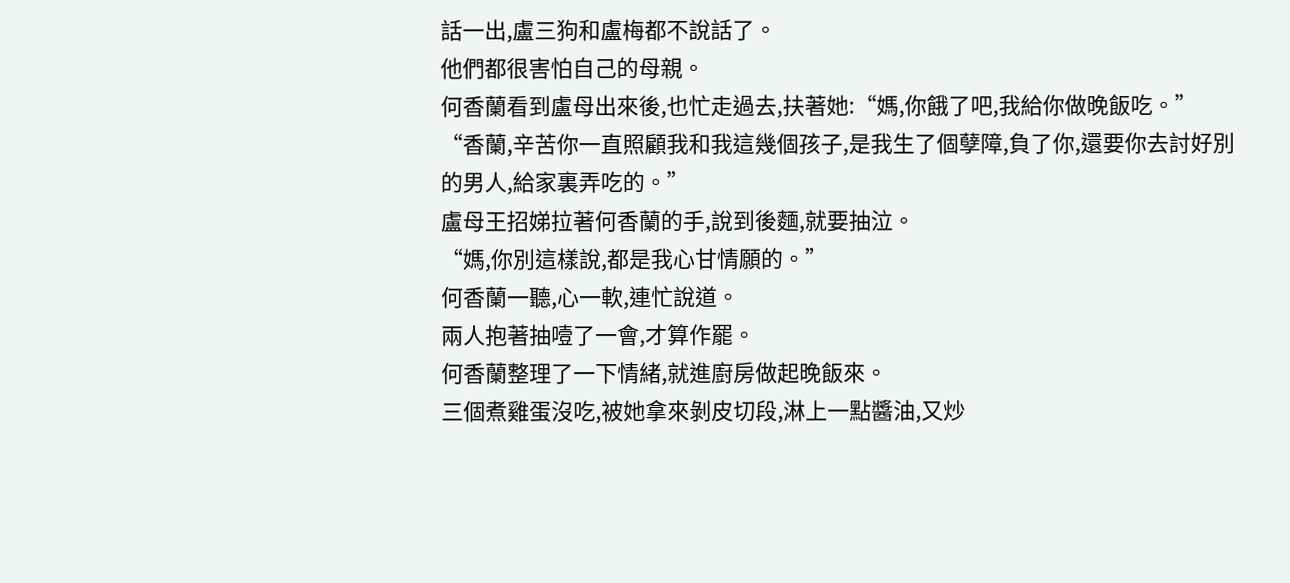話一出,盧三狗和盧梅都不說話了。
他們都很害怕自己的母親。
何香蘭看到盧母出來後,也忙走過去,扶著她:“媽,你餓了吧,我給你做晚飯吃。”
“香蘭,辛苦你一直照顧我和我這幾個孩子,是我生了個孽障,負了你,還要你去討好別的男人,給家裏弄吃的。”
盧母王招娣拉著何香蘭的手,說到後麵,就要抽泣。
“媽,你別這樣說,都是我心甘情願的。”
何香蘭一聽,心一軟,連忙說道。
兩人抱著抽噎了一會,才算作罷。
何香蘭整理了一下情緒,就進廚房做起晚飯來。
三個煮雞蛋沒吃,被她拿來剝皮切段,淋上一點醬油,又炒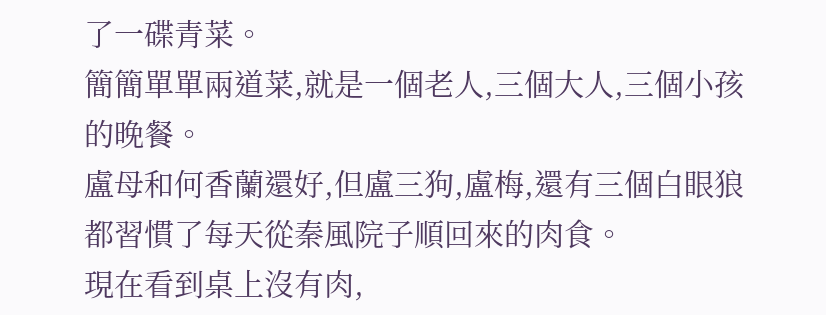了一碟青菜。
簡簡單單兩道菜,就是一個老人,三個大人,三個小孩的晚餐。
盧母和何香蘭還好,但盧三狗,盧梅,還有三個白眼狼都習慣了每天從秦風院子順回來的肉食。
現在看到桌上沒有肉,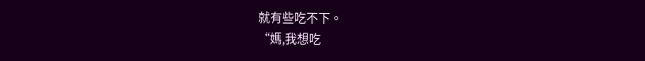就有些吃不下。
“媽,我想吃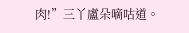肉!”三丫盧朵嘀咕道。